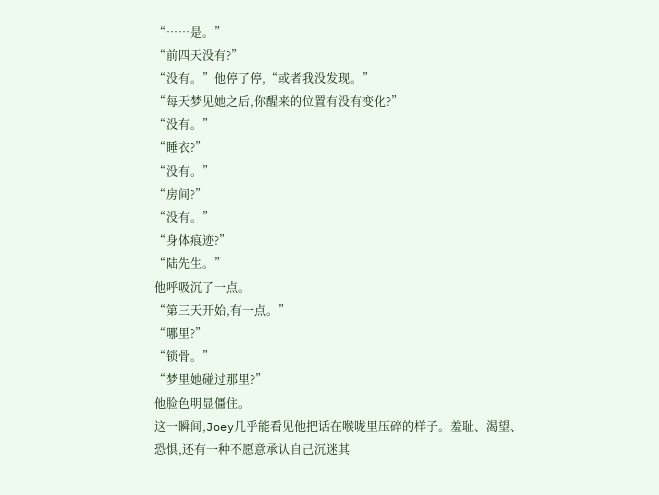“……是。”
“前四天没有?”
“没有。”他停了停,“或者我没发现。”
“每天梦见她之后,你醒来的位置有没有变化?”
“没有。”
“睡衣?”
“没有。”
“房间?”
“没有。”
“身体痕迹?”
“陆先生。”
他呼吸沉了一点。
“第三天开始,有一点。”
“哪里?”
“锁骨。”
“梦里她碰过那里?”
他脸色明显僵住。
这一瞬间,Joey几乎能看见他把话在喉咙里压碎的样子。羞耻、渴望、恐惧,还有一种不愿意承认自己沉迷其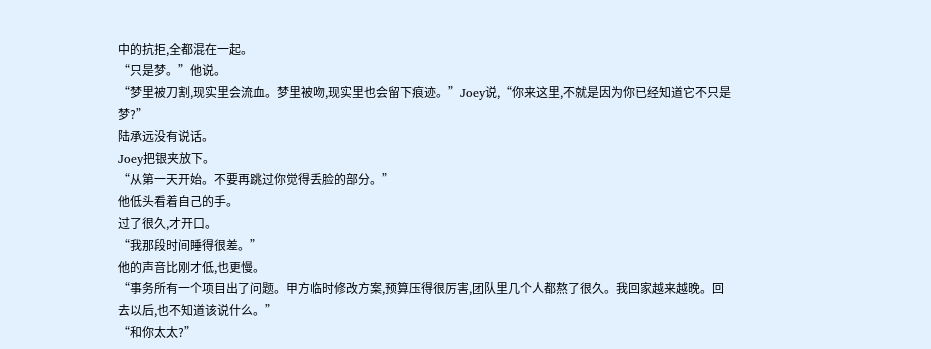中的抗拒,全都混在一起。
“只是梦。”他说。
“梦里被刀割,现实里会流血。梦里被吻,现实里也会留下痕迹。”Joey说,“你来这里,不就是因为你已经知道它不只是梦?”
陆承远没有说话。
Joey把银夹放下。
“从第一天开始。不要再跳过你觉得丢脸的部分。”
他低头看着自己的手。
过了很久,才开口。
“我那段时间睡得很差。”
他的声音比刚才低,也更慢。
“事务所有一个项目出了问题。甲方临时修改方案,预算压得很厉害,团队里几个人都熬了很久。我回家越来越晚。回去以后,也不知道该说什么。”
“和你太太?”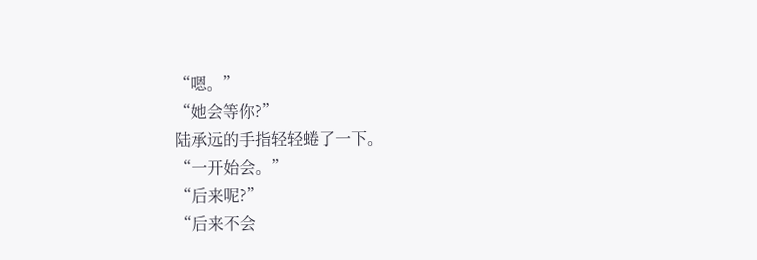“嗯。”
“她会等你?”
陆承远的手指轻轻蜷了一下。
“一开始会。”
“后来呢?”
“后来不会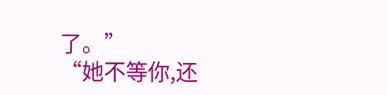了。”
“她不等你,还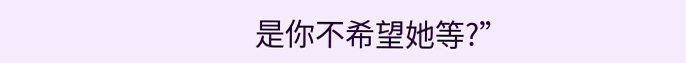是你不希望她等?”